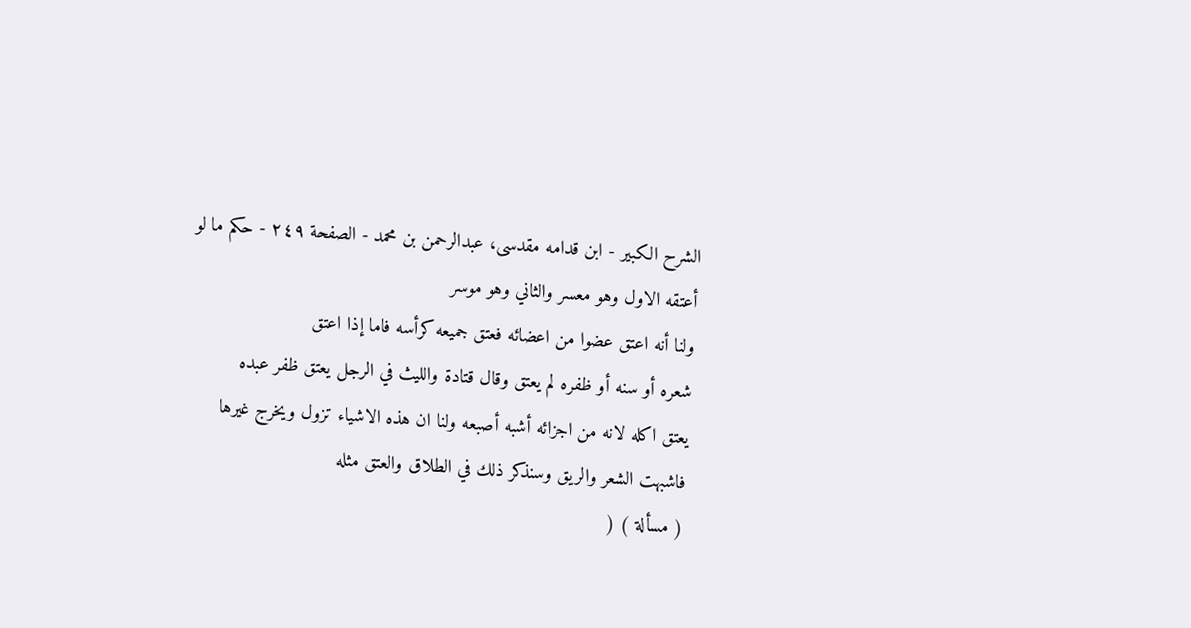الشرح الکبير - ابن قدامه مقدسی، عبدالرحمن بن محمد - الصفحة ٢٤٩ - حكم ما لو أعتقه الاول وهو معسر والثاني وهو موسر
ولنا أنه اعتق عضوا من اعضائه فعتق جميعه كرأسه فاما إذا اعتق
شعره أو سنه أو ظفره لم يعتق وقال قتادة والليث في الرجل يعتق ظفر عبده
يعتق اكله لانه من اجزائه أشبه أصبعه ولنا ان هذه الاشياء تزول ويخرج غيرها
فاشبهت الشعر والريق وسنذكر ذلك في الطلاق والعتق مثله
( مسألة ) (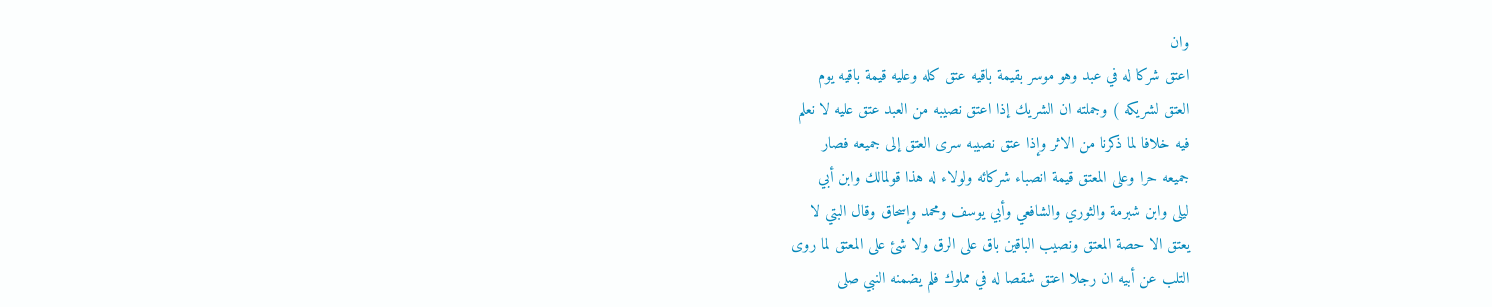وان
اعتق شركا له في عبد وهو موسر بقيمة باقيه عتق كله وعليه قيمة باقيه يوم
العتق لشريكه ) وجملته ان الشريك إذا اعتق نصيبه من العبد عتق عليه لا نعلم
فيه خلافا لما ذكرنا من الاثر وإذا عتق نصيبه سرى العتق إلى جميعه فصار
جميعه حرا وعلى المعتق قيمة انصباء شركائه ولولاء له هذا قولمالك وابن أبي
ليلى وابن شبرمة والثوري والشافعي وأبي يوسف ومحمد وإسحاق وقال البتي لا
يعتق الا حصة المعتق ونصيب الباقين باق على الرق ولا شئ على المعتق لما روى
التلب عن أبيه ان رجلا اعتق شقصا له في مملوك فلم يضمنه النبي صلى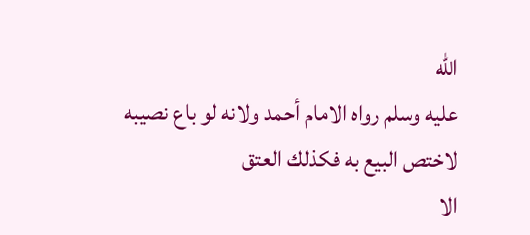الله
عليه وسلم رواه الامام أحمد ولانه لو باع نصيبه لاختص البيع به فكذلك العتق
الا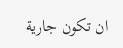ان تكون جارية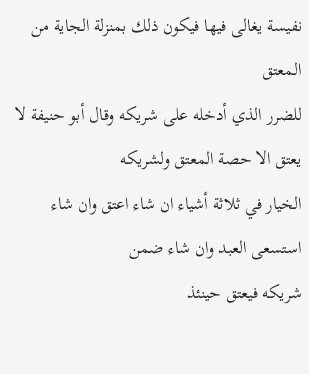نفيسة يغالى فيها فيكون ذلك بمنزلة الجاية من المعتق
للضرر الذي أدخله على شريكه وقال أبو حنيفة لا يعتق الا حصة المعتق ولشريكه
الخيار في ثلاثة أشياء ان شاء اعتق وان شاء استسعى العبد وان شاء ضمن
شريكه فيعتق حينئذ